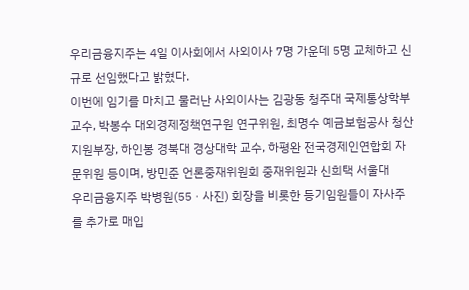우리금융지주는 4일 이사회에서 사외이사 7명 가운데 5명 교체하고 신규로 선임했다고 밝혔다.
이번에 임기를 마치고 물러난 사외이사는 김광동 청주대 국제통상학부 교수, 박봉수 대외경제정책연구원 연구위원, 최명수 예금보험공사 청산지원부장, 하인봉 경북대 경상대학 교수, 하평완 전국경제인연합회 자문위원 등이며, 방민준 언론중재위원회 중재위원과 신희택 서울대
우리금융지주 박병원(55ㆍ사진) 회장을 비롯한 등기임원들이 자사주를 추가로 매입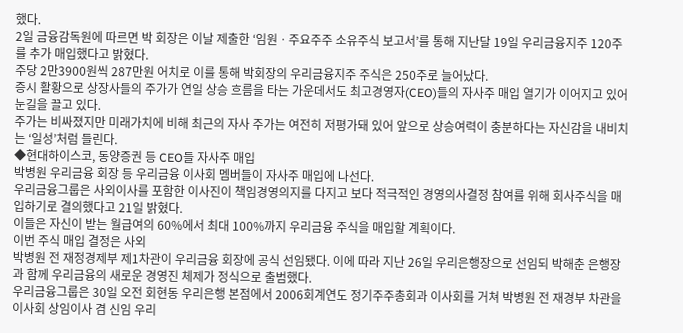했다.
2일 금융감독원에 따르면 박 회장은 이날 제출한 ‘임원ㆍ주요주주 소유주식 보고서’를 통해 지난달 19일 우리금융지주 120주를 추가 매입했다고 밝혔다.
주당 2만3900원씩 287만원 어치로 이를 통해 박회장의 우리금융지주 주식은 250주로 늘어났다.
증시 활황으로 상장사들의 주가가 연일 상승 흐름을 타는 가운데서도 최고경영자(CEO)들의 자사주 매입 열기가 이어지고 있어 눈길을 끌고 있다.
주가는 비싸졌지만 미래가치에 비해 최근의 자사 주가는 여전히 저평가돼 있어 앞으로 상승여력이 충분하다는 자신감을 내비치는 ‘일성’처럼 들린다.
◆현대하이스코, 동양증권 등 CEO들 자사주 매입
박병원 우리금융 회장 등 우리금융 이사회 멤버들이 자사주 매입에 나선다.
우리금융그룹은 사외이사를 포함한 이사진이 책임경영의지를 다지고 보다 적극적인 경영의사결정 참여를 위해 회사주식을 매입하기로 결의했다고 21일 밝혔다.
이들은 자신이 받는 월급여의 60%에서 최대 100%까지 우리금융 주식을 매입할 계획이다.
이번 주식 매입 결정은 사외
박병원 전 재정경제부 제1차관이 우리금융 회장에 공식 선임됐다. 이에 따라 지난 26일 우리은행장으로 선임되 박해춘 은행장과 함께 우리금융의 새로운 경영진 체제가 정식으로 출범했다.
우리금융그룹은 30일 오전 회현동 우리은행 본점에서 2006회계연도 정기주주총회과 이사회를 거쳐 박병원 전 재경부 차관을 이사회 상임이사 겸 신임 우리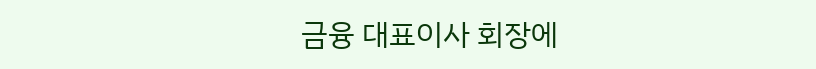금융 대표이사 회장에